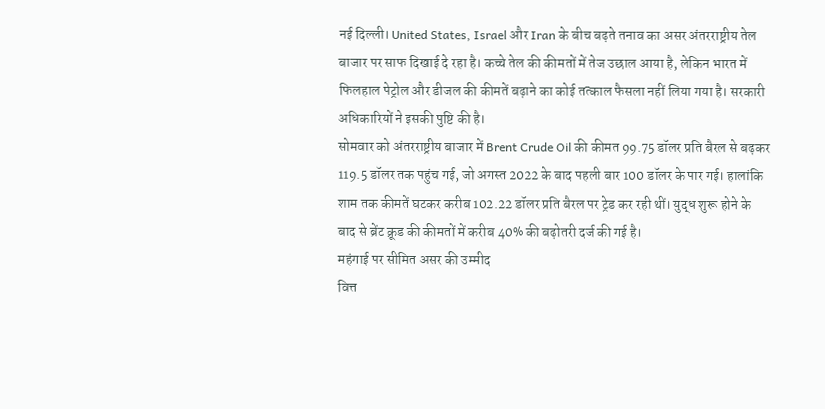नई दिल्ली। United States, Israel और Iran के बीच बढ़ते तनाव का असर अंतरराष्ट्रीय तेल बाजार पर साफ दिखाई दे रहा है। कच्चे तेल की कीमतों में तेज उछाल आया है, लेकिन भारत में फिलहाल पेट्रोल और डीजल की कीमतें बढ़ाने का कोई तत्काल फैसला नहीं लिया गया है। सरकारी अधिकारियों ने इसकी पुष्टि की है।
सोमवार को अंतरराष्ट्रीय बाजार में Brent Crude Oil की कीमत 99.75 डॉलर प्रति बैरल से बढ़कर 119.5 डॉलर तक पहुंच गई, जो अगस्त 2022 के बाद पहली बार 100 डॉलर के पार गई। हालांकि शाम तक कीमतें घटकर करीब 102.22 डॉलर प्रति बैरल पर ट्रेड कर रही थीं। युद्ध शुरू होने के बाद से ब्रेंट क्रूड की कीमतों में करीब 40% की बढ़ोतरी दर्ज की गई है।
महंगाई पर सीमित असर की उम्मीद
वित्त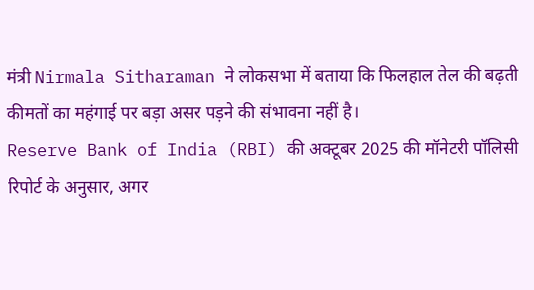मंत्री Nirmala Sitharaman ने लोकसभा में बताया कि फिलहाल तेल की बढ़ती कीमतों का महंगाई पर बड़ा असर पड़ने की संभावना नहीं है।
Reserve Bank of India (RBI) की अक्टूबर 2025 की मॉनेटरी पॉलिसी रिपोर्ट के अनुसार, अगर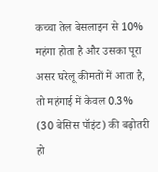कच्चा तेल बेसलाइन से 10% महंगा होता है और उसका पूरा असर घरेलू कीमतों में आता है, तो महंगाई में केवल 0.3% (30 बेसिस पॉइंट) की बढ़ोतरी हो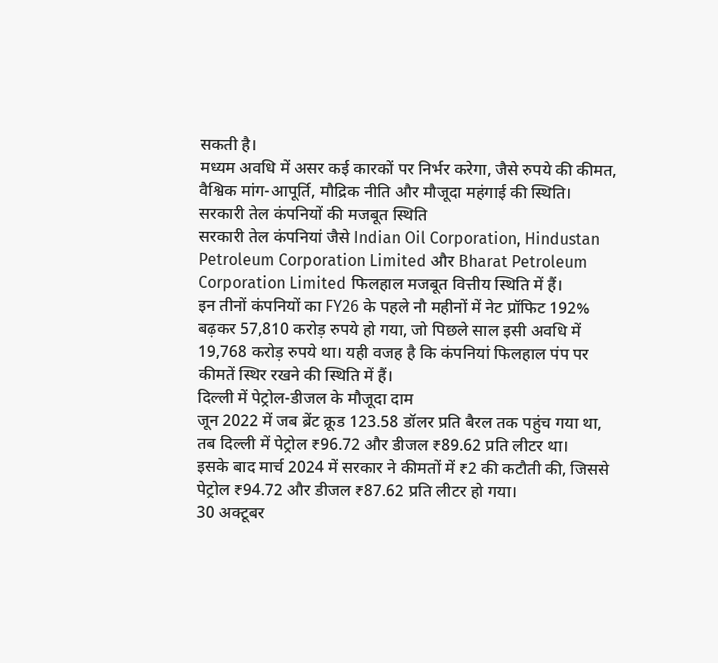सकती है।
मध्यम अवधि में असर कई कारकों पर निर्भर करेगा, जैसे रुपये की कीमत, वैश्विक मांग-आपूर्ति, मौद्रिक नीति और मौजूदा महंगाई की स्थिति।
सरकारी तेल कंपनियों की मजबूत स्थिति
सरकारी तेल कंपनियां जैसे Indian Oil Corporation, Hindustan Petroleum Corporation Limited और Bharat Petroleum Corporation Limited फिलहाल मजबूत वित्तीय स्थिति में हैं।
इन तीनों कंपनियों का FY26 के पहले नौ महीनों में नेट प्रॉफिट 192% बढ़कर 57,810 करोड़ रुपये हो गया, जो पिछले साल इसी अवधि में 19,768 करोड़ रुपये था। यही वजह है कि कंपनियां फिलहाल पंप पर कीमतें स्थिर रखने की स्थिति में हैं।
दिल्ली में पेट्रोल-डीजल के मौजूदा दाम
जून 2022 में जब ब्रेंट क्रूड 123.58 डॉलर प्रति बैरल तक पहुंच गया था, तब दिल्ली में पेट्रोल ₹96.72 और डीजल ₹89.62 प्रति लीटर था।
इसके बाद मार्च 2024 में सरकार ने कीमतों में ₹2 की कटौती की, जिससे पेट्रोल ₹94.72 और डीजल ₹87.62 प्रति लीटर हो गया।
30 अक्टूबर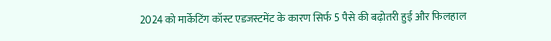2024 को मार्केटिंग कॉस्ट एडजस्टमेंट के कारण सिर्फ 5 पैसे की बढ़ोतरी हुई और फिलहाल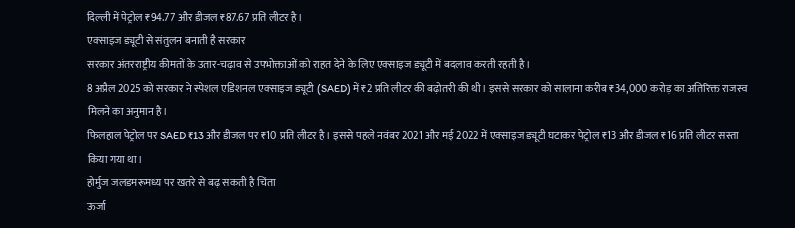दिल्ली में पेट्रोल ₹94.77 और डीजल ₹87.67 प्रति लीटर है।
एक्साइज ड्यूटी से संतुलन बनाती है सरकार
सरकार अंतरराष्ट्रीय कीमतों के उतार-चढ़ाव से उपभोक्ताओं को राहत देने के लिए एक्साइज ड्यूटी में बदलाव करती रहती है।
8 अप्रैल 2025 को सरकार ने स्पेशल एडिशनल एक्साइज ड्यूटी (SAED) में ₹2 प्रति लीटर की बढ़ोतरी की थी। इससे सरकार को सालाना करीब ₹34,000 करोड़ का अतिरिक्त राजस्व मिलने का अनुमान है।
फिलहाल पेट्रोल पर SAED ₹13 और डीजल पर ₹10 प्रति लीटर है। इससे पहले नवंबर 2021 और मई 2022 में एक्साइज ड्यूटी घटाकर पेट्रोल ₹13 और डीजल ₹16 प्रति लीटर सस्ता किया गया था।
होर्मुज जलडमरूमध्य पर खतरे से बढ़ सकती है चिंता
ऊर्जा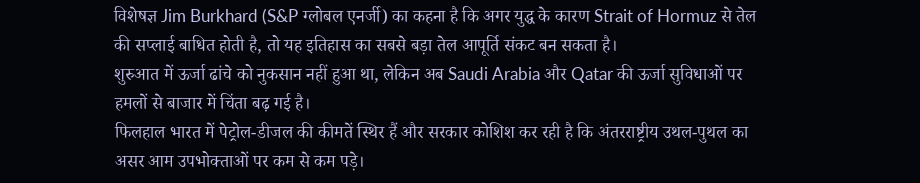विशेषज्ञ Jim Burkhard (S&P ग्लोबल एनर्जी) का कहना है कि अगर युद्ध के कारण Strait of Hormuz से तेल की सप्लाई बाधित होती है, तो यह इतिहास का सबसे बड़ा तेल आपूर्ति संकट बन सकता है।
शुरुआत में ऊर्जा ढांचे को नुकसान नहीं हुआ था, लेकिन अब Saudi Arabia और Qatar की ऊर्जा सुविधाओं पर हमलों से बाजार में चिंता बढ़ गई है।
फिलहाल भारत में पेट्रोल-डीजल की कीमतें स्थिर हैं और सरकार कोशिश कर रही है कि अंतरराष्ट्रीय उथल-पुथल का असर आम उपभोक्ताओं पर कम से कम पड़े।